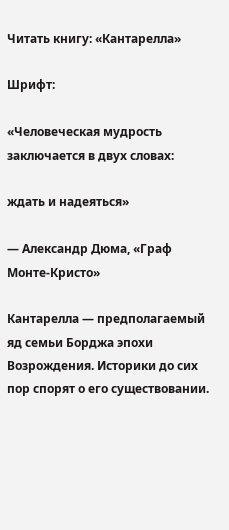Читать книгу: «Кантарелла»

Шрифт:

«Человеческая мудрость заключается в двух словах:

ждать и надеяться»

— Александр Дюма, «Граф Монте-Кристо»

Кантарелла — предполагаемый яд семьи Борджа эпохи Возрождения. Историки до сих пор спорят о его существовании.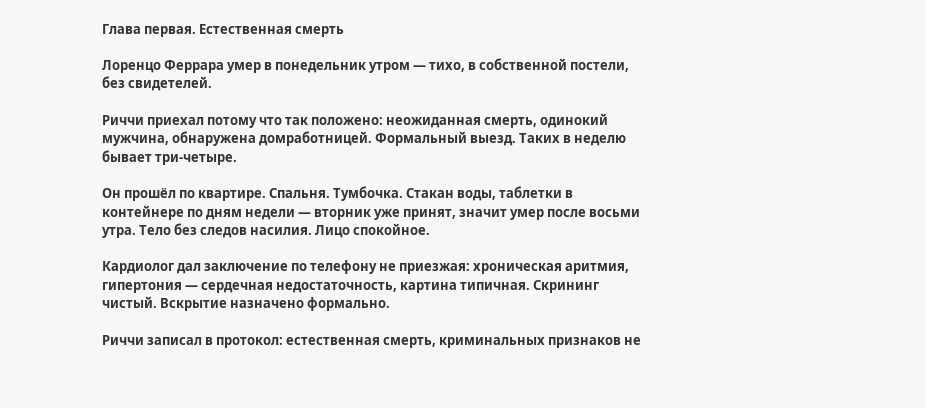Глава первая. Естественная смерть

Лоренцо Феррара умер в понедельник утром — тихо, в собственной постели, без свидетелей.

Риччи приехал потому что так положено: неожиданная смерть, одинокий мужчина, обнаружена домработницей. Формальный выезд. Таких в неделю бывает три-четыре.

Он прошёл по квартире. Спальня. Тумбочка. Стакан воды, таблетки в контейнере по дням недели — вторник уже принят, значит умер после восьми утра. Тело без следов насилия. Лицо спокойное.

Кардиолог дал заключение по телефону не приезжая: хроническая аритмия, гипертония — сердечная недостаточность, картина типичная. Скрининг чистый. Вскрытие назначено формально.

Риччи записал в протокол: естественная смерть, криминальных признаков не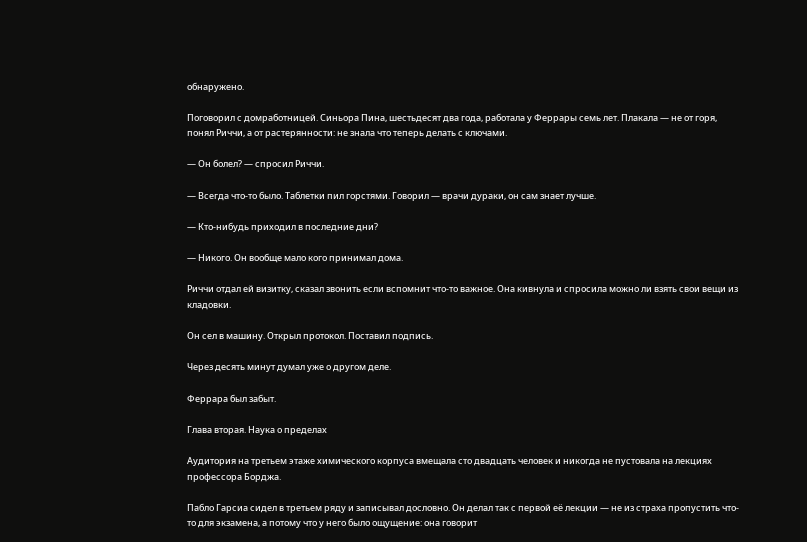обнаружено.

Поговорил с домработницей. Синьора Пина, шестьдесят два года, работала у Феррары семь лет. Плакала — не от горя, понял Риччи, а от растерянности: не знала что теперь делать с ключами.

— Он болел? — спросил Риччи.

— Всегда что-то было. Таблетки пил горстями. Говорил — врачи дураки, он сам знает лучше.

— Кто-нибудь приходил в последние дни?

— Никого. Он вообще мало кого принимал дома.

Риччи отдал ей визитку, сказал звонить если вспомнит что-то важное. Она кивнула и спросила можно ли взять свои вещи из кладовки.

Он сел в машину. Открыл протокол. Поставил подпись.

Через десять минут думал уже о другом деле.

Феррара был забыт.

Глава вторая. Наука о пределах

Аудитория на третьем этаже химического корпуса вмещала сто двадцать человек и никогда не пустовала на лекциях профессора Борджа.

Пабло Гарсиа сидел в третьем ряду и записывал дословно. Он делал так с первой её лекции — не из страха пропустить что-то для экзамена, а потому что у него было ощущение: она говорит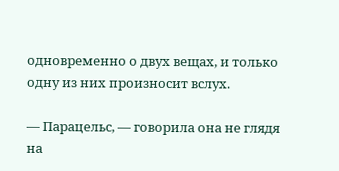одновременно о двух вещах, и только одну из них произносит вслух.

— Парацельс, — говорила она не глядя на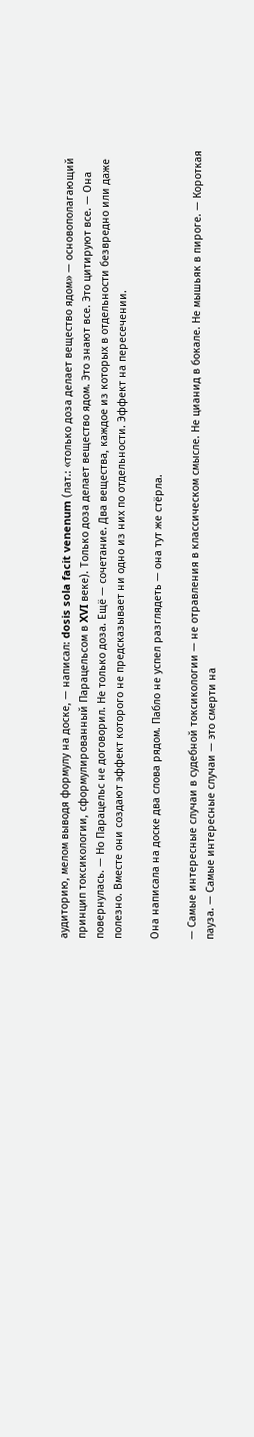аудиторию, мелом выводя формулу на доске, — написал: dosis sola facit venenum (лат.: «только доза делает вещество ядом» — основополагающий принцип токсикологии, сформулированный Парацельсом в XVI веке). Только доза делает вещество ядом. Это знают все. Это цитируют все. — Она повернулась. — Но Парацельс не договорил. Не только доза. Ещё — сочетание. Два вещества, каждое из которых в отдельности безвредно или даже полезно. Вместе они создают эффект которого не предсказывает ни одно из них по отдельности. Эффект на пересечении.

Она написала на доске два слова рядом. Пабло не успел разглядеть — она тут же стёрла.

— Самые интересные случаи в судебной токсикологии — не отравления в классическом смысле. Не цианид в бокале. Не мышьяк в пироге. — Короткая пауза. — Самые интересные случаи — это смерти на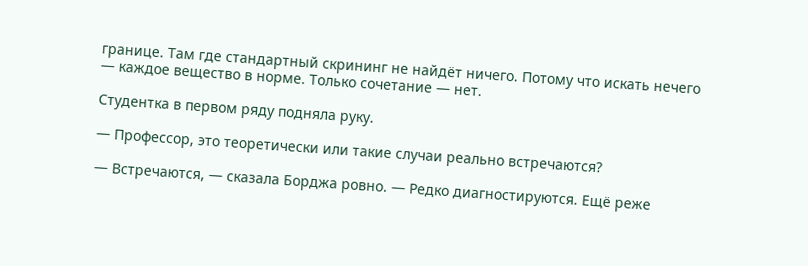границе. Там где стандартный скрининг не найдёт ничего. Потому что искать нечего — каждое вещество в норме. Только сочетание — нет.

Студентка в первом ряду подняла руку.

— Профессор, это теоретически или такие случаи реально встречаются?

— Встречаются, — сказала Борджа ровно. — Редко диагностируются. Ещё реже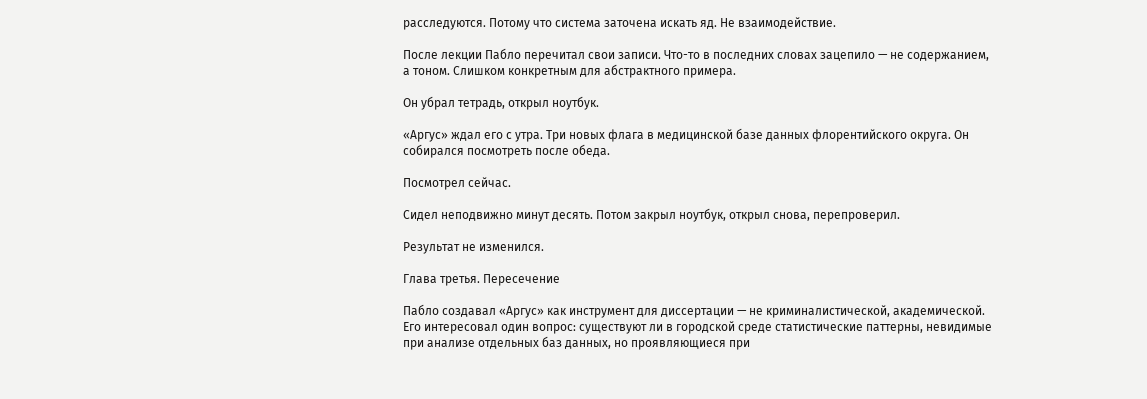расследуются. Потому что система заточена искать яд. Не взаимодействие.

После лекции Пабло перечитал свои записи. Что-то в последних словах зацепило — не содержанием, а тоном. Слишком конкретным для абстрактного примера.

Он убрал тетрадь, открыл ноутбук.

«Аргус» ждал его с утра. Три новых флага в медицинской базе данных флорентийского округа. Он собирался посмотреть после обеда.

Посмотрел сейчас.

Сидел неподвижно минут десять. Потом закрыл ноутбук, открыл снова, перепроверил.

Результат не изменился.

Глава третья. Пересечение

Пабло создавал «Аргус» как инструмент для диссертации — не криминалистической, академической. Его интересовал один вопрос: существуют ли в городской среде статистические паттерны, невидимые при анализе отдельных баз данных, но проявляющиеся при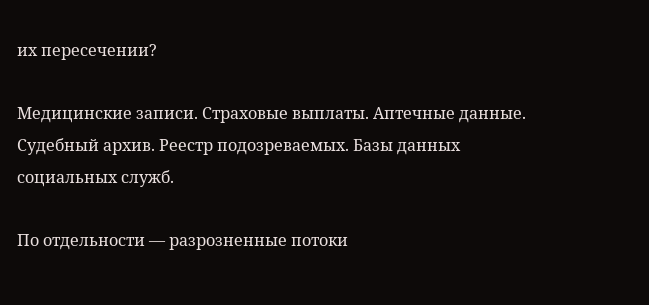их пересечении?

Медицинские записи. Страховые выплаты. Аптечные данные. Судебный архив. Реестр подозреваемых. Базы данных социальных служб.

По отдельности — разрозненные потоки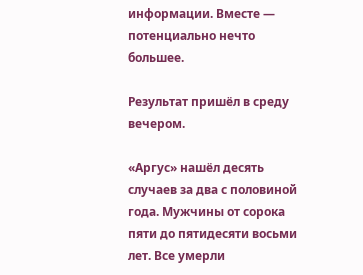информации. Вместе — потенциально нечто большее.

Результат пришёл в среду вечером.

«Аргус» нашёл десять случаев за два с половиной года. Мужчины от сорока пяти до пятидесяти восьми лет. Все умерли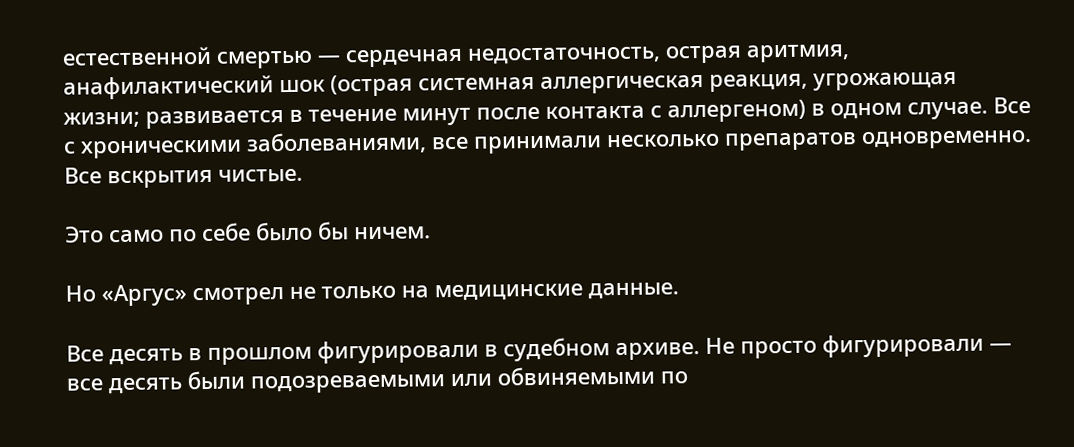естественной смертью — сердечная недостаточность, острая аритмия, анафилактический шок (острая системная аллергическая реакция, угрожающая жизни; развивается в течение минут после контакта с аллергеном) в одном случае. Все с хроническими заболеваниями, все принимали несколько препаратов одновременно. Все вскрытия чистые.

Это само по себе было бы ничем.

Но «Аргус» смотрел не только на медицинские данные.

Все десять в прошлом фигурировали в судебном архиве. Не просто фигурировали — все десять были подозреваемыми или обвиняемыми по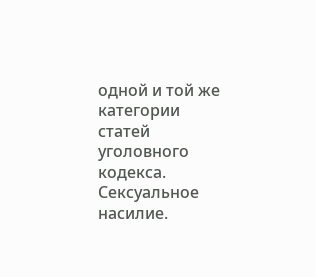одной и той же категории статей уголовного кодекса. Сексуальное насилие.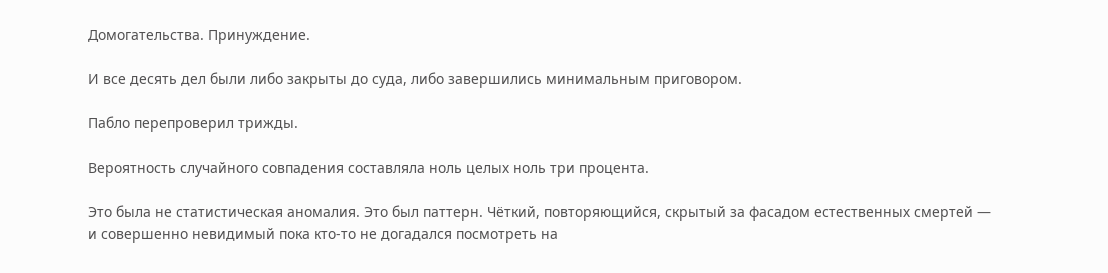Домогательства. Принуждение.

И все десять дел были либо закрыты до суда, либо завершились минимальным приговором.

Пабло перепроверил трижды.

Вероятность случайного совпадения составляла ноль целых ноль три процента.

Это была не статистическая аномалия. Это был паттерн. Чёткий, повторяющийся, скрытый за фасадом естественных смертей — и совершенно невидимый пока кто-то не догадался посмотреть на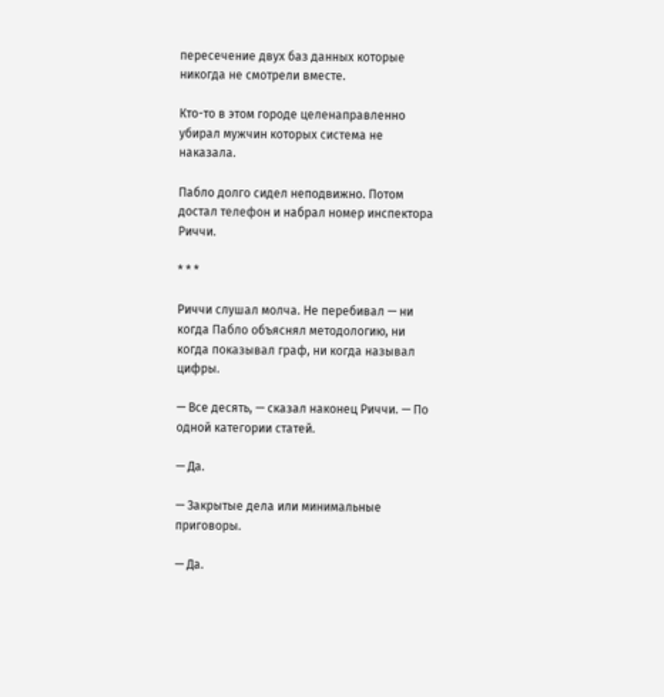пересечение двух баз данных которые никогда не смотрели вместе.

Кто-то в этом городе целенаправленно убирал мужчин которых система не наказала.

Пабло долго сидел неподвижно. Потом достал телефон и набрал номер инспектора Риччи.

* * *

Риччи слушал молча. Не перебивал — ни когда Пабло объяснял методологию, ни когда показывал граф, ни когда называл цифры.

— Все десять, — сказал наконец Риччи. — По одной категории статей.

— Да.

— Закрытые дела или минимальные приговоры.

— Да.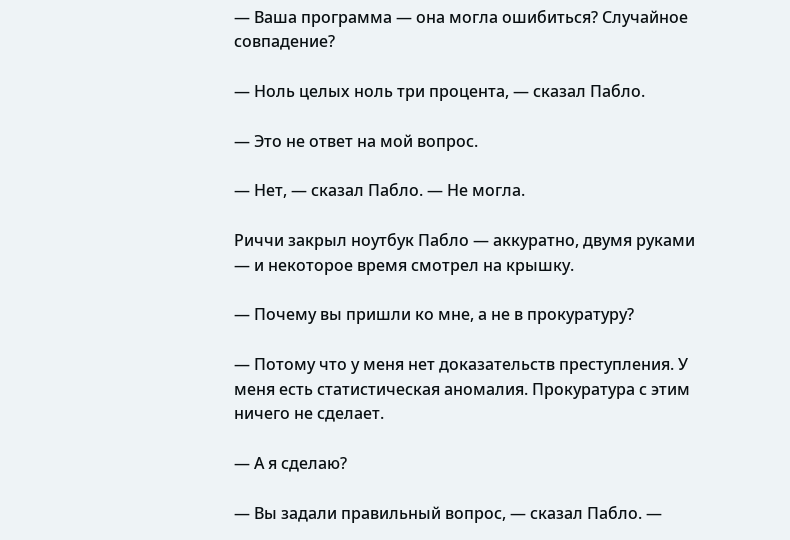— Ваша программа — она могла ошибиться? Случайное совпадение?

— Ноль целых ноль три процента, — сказал Пабло.

— Это не ответ на мой вопрос.

— Нет, — сказал Пабло. — Не могла.

Риччи закрыл ноутбук Пабло — аккуратно, двумя руками — и некоторое время смотрел на крышку.

— Почему вы пришли ко мне, а не в прокуратуру?

— Потому что у меня нет доказательств преступления. У меня есть статистическая аномалия. Прокуратура с этим ничего не сделает.

— А я сделаю?

— Вы задали правильный вопрос, — сказал Пабло. —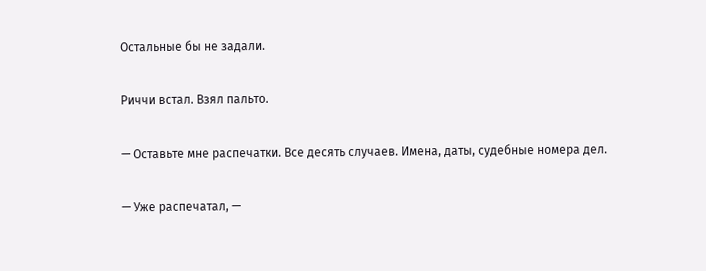Остальные бы не задали.

Риччи встал. Взял пальто.

— Оставьте мне распечатки. Все десять случаев. Имена, даты, судебные номера дел.

— Уже распечатал, —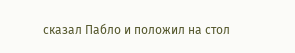сказал Пабло и положил на стол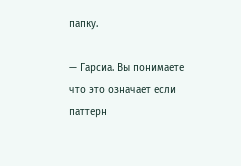папку.

— Гарсиа. Вы понимаете что это означает если паттерн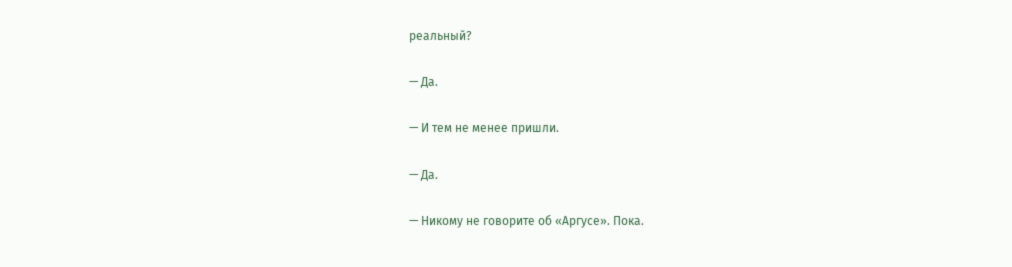реальный?

— Да.

— И тем не менее пришли.

— Да.

— Никому не говорите об «Аргусе». Пока.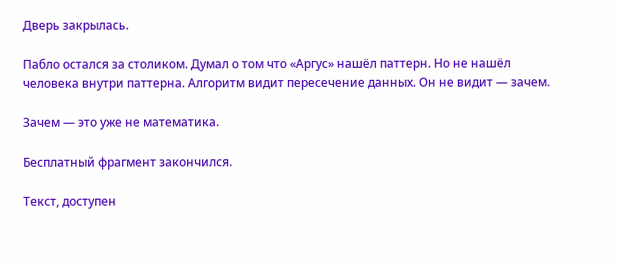Дверь закрылась.

Пабло остался за столиком. Думал о том что «Аргус» нашёл паттерн. Но не нашёл человека внутри паттерна. Алгоритм видит пересечение данных. Он не видит — зачем.

Зачем — это уже не математика.

Бесплатный фрагмент закончился.

Текст, доступен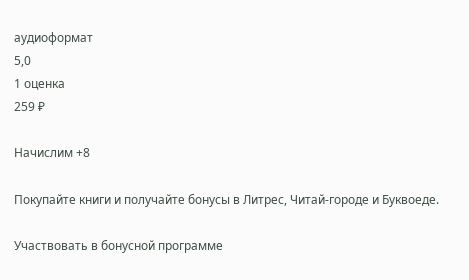аудиоформат
5,0
1 оценка
259 ₽

Начислим +8

Покупайте книги и получайте бонусы в Литрес, Читай-городе и Буквоеде.

Участвовать в бонусной программе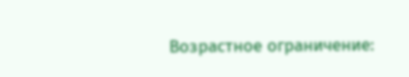Возрастное ограничение: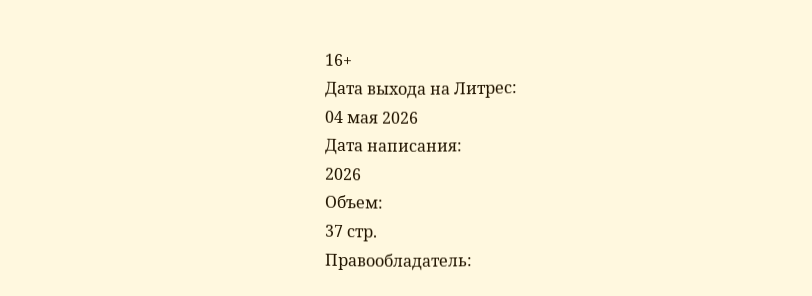16+
Дата выхода на Литрес:
04 мая 2026
Дата написания:
2026
Объем:
37 стр.
Правообладатель: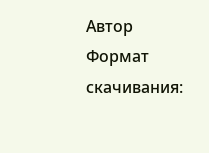Автор
Формат скачивания: